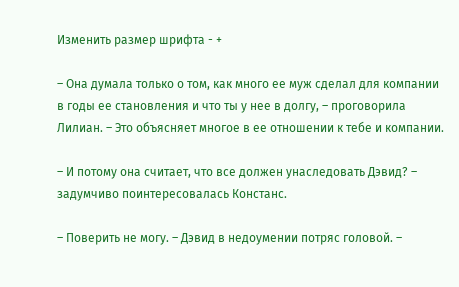Изменить размер шрифта - +

– Она думала только о том, как много ее муж сделал для компании в годы ее становления и что ты у нее в долгу, – проговорила Лилиан. – Это объясняет многое в ее отношении к тебе и компании.

– И потому она считает, что все должен унаследовать Дэвид? – задумчиво поинтересовалась Констанс.

– Поверить не могу. – Дэвид в недоумении потряс головой. –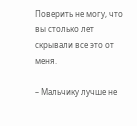Поверить не могу, что вы столько лет скрывали все это от меня.

– Мальчику лучше не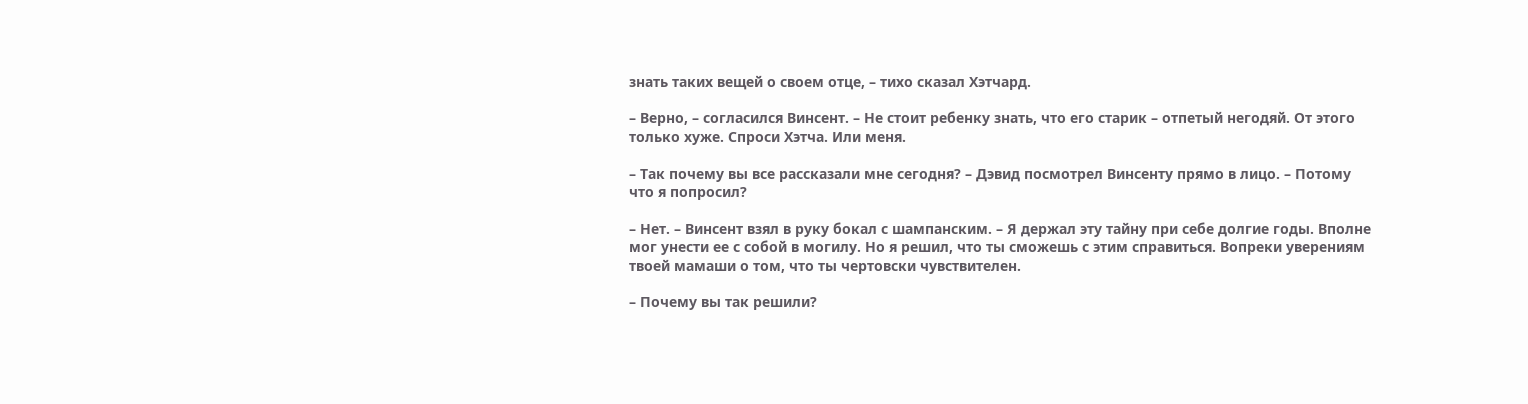знать таких вещей о своем отце, – тихо сказал Хэтчард.

– Верно, – согласился Винсент. – Не стоит ребенку знать, что его старик – отпетый негодяй. От этого только хуже. Спроси Хэтча. Или меня.

– Так почему вы все рассказали мне сегодня? – Дэвид посмотрел Винсенту прямо в лицо. – Потому что я попросил?

– Нет. – Винсент взял в руку бокал с шампанским. – Я держал эту тайну при себе долгие годы. Вполне мог унести ее с собой в могилу. Но я решил, что ты сможешь с этим справиться. Вопреки уверениям твоей мамаши о том, что ты чертовски чувствителен.

– Почему вы так решили?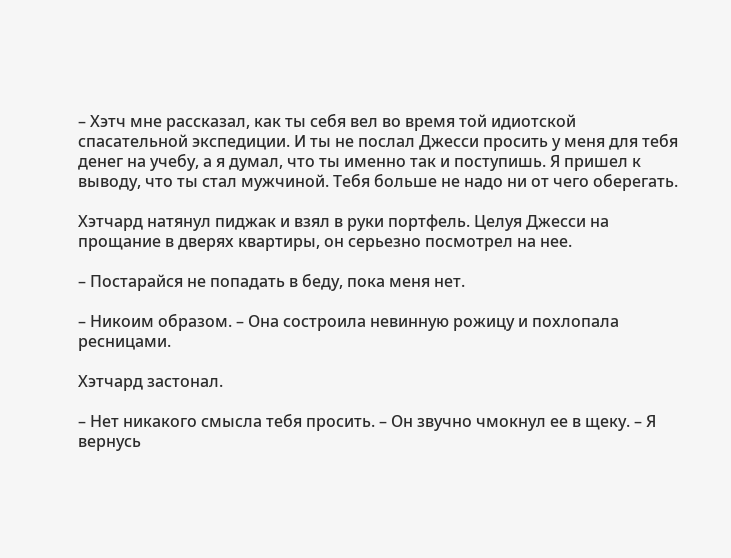– Хэтч мне рассказал, как ты себя вел во время той идиотской спасательной экспедиции. И ты не послал Джесси просить у меня для тебя денег на учебу, а я думал, что ты именно так и поступишь. Я пришел к выводу, что ты стал мужчиной. Тебя больше не надо ни от чего оберегать.

Хэтчард натянул пиджак и взял в руки портфель. Целуя Джесси на прощание в дверях квартиры, он серьезно посмотрел на нее.

– Постарайся не попадать в беду, пока меня нет.

– Никоим образом. – Она состроила невинную рожицу и похлопала ресницами.

Хэтчард застонал.

– Нет никакого смысла тебя просить. – Он звучно чмокнул ее в щеку. – Я вернусь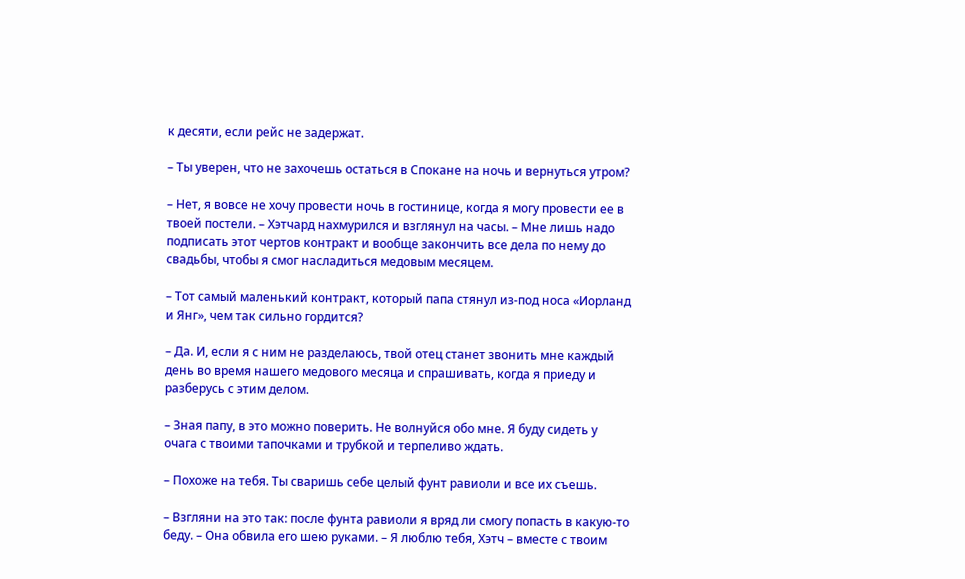к десяти, если рейс не задержат.

– Ты уверен, что не захочешь остаться в Спокане на ночь и вернуться утром?

– Нет, я вовсе не хочу провести ночь в гостинице, когда я могу провести ее в твоей постели. – Хэтчард нахмурился и взглянул на часы. – Мне лишь надо подписать этот чертов контракт и вообще закончить все дела по нему до свадьбы, чтобы я смог насладиться медовым месяцем.

– Тот самый маленький контракт, который папа стянул из-под носа «Иорланд и Янг», чем так сильно гордится?

– Да. И, если я с ним не разделаюсь, твой отец станет звонить мне каждый день во время нашего медового месяца и спрашивать, когда я приеду и разберусь с этим делом.

– Зная папу, в это можно поверить. Не волнуйся обо мне. Я буду сидеть у очага с твоими тапочками и трубкой и терпеливо ждать.

– Похоже на тебя. Ты сваришь себе целый фунт равиоли и все их съешь.

– Взгляни на это так: после фунта равиоли я вряд ли смогу попасть в какую-то беду. – Она обвила его шею руками. – Я люблю тебя, Хэтч – вместе с твоим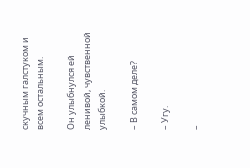скучным галстуком и всем остальным.

Он улыбнулся ей ленивой, чувственной улыбкой.

– В самом деле?

– Угу.

–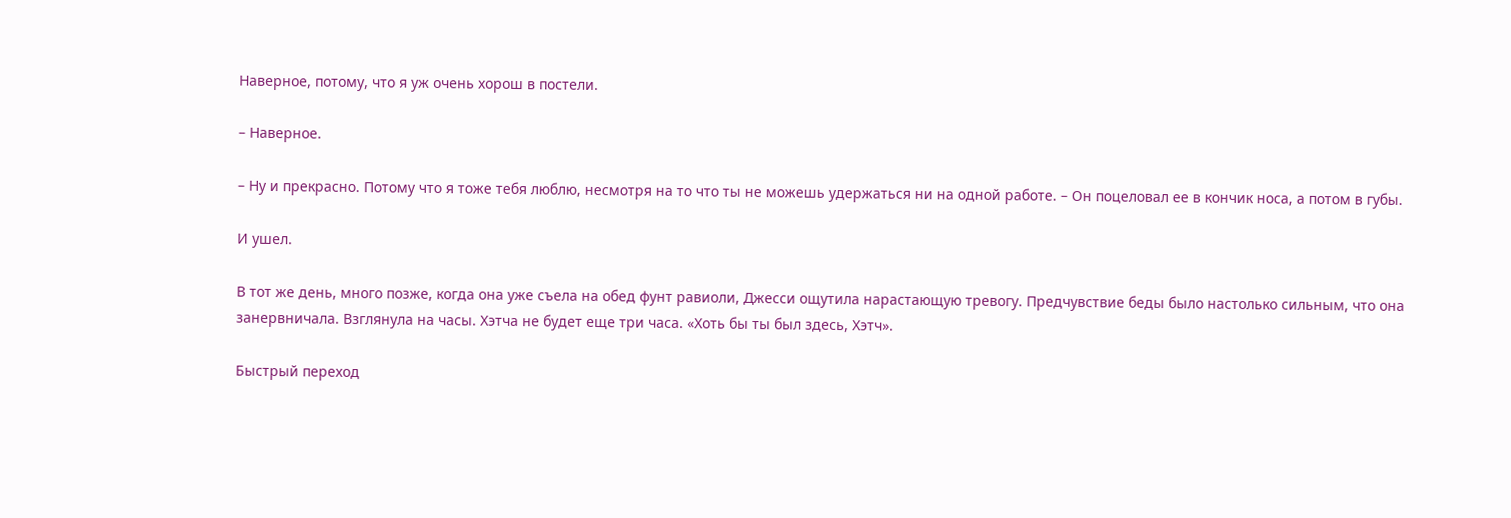Наверное, потому, что я уж очень хорош в постели.

– Наверное.

– Ну и прекрасно. Потому что я тоже тебя люблю, несмотря на то что ты не можешь удержаться ни на одной работе. – Он поцеловал ее в кончик носа, а потом в губы.

И ушел.

В тот же день, много позже, когда она уже съела на обед фунт равиоли, Джесси ощутила нарастающую тревогу. Предчувствие беды было настолько сильным, что она занервничала. Взглянула на часы. Хэтча не будет еще три часа. «Хоть бы ты был здесь, Хэтч».

Быстрый переход